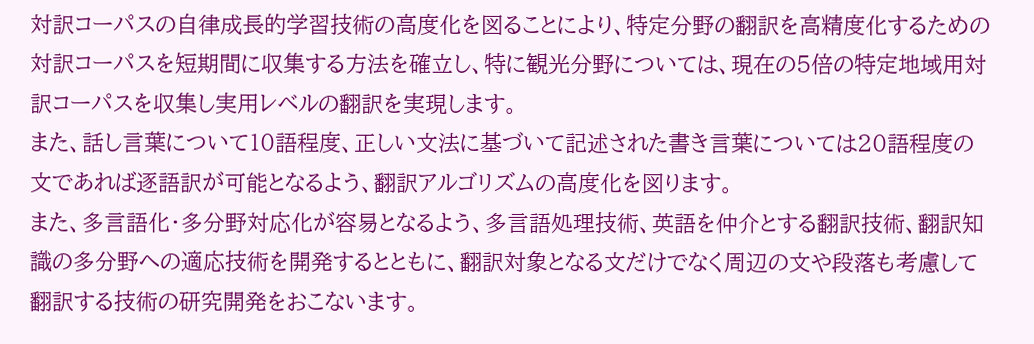対訳コーパスの自律成長的学習技術の高度化を図ることにより、特定分野の翻訳を高精度化するための対訳コーパスを短期間に収集する方法を確立し、特に観光分野については、現在の5倍の特定地域用対訳コーパスを収集し実用レベルの翻訳を実現します。
また、話し言葉について10語程度、正しい文法に基づいて記述された書き言葉については20語程度の文であれば逐語訳が可能となるよう、翻訳アルゴリズムの高度化を図ります。
また、多言語化・多分野対応化が容易となるよう、多言語処理技術、英語を仲介とする翻訳技術、翻訳知識の多分野への適応技術を開発するとともに、翻訳対象となる文だけでなく周辺の文や段落も考慮して翻訳する技術の研究開発をおこないます。